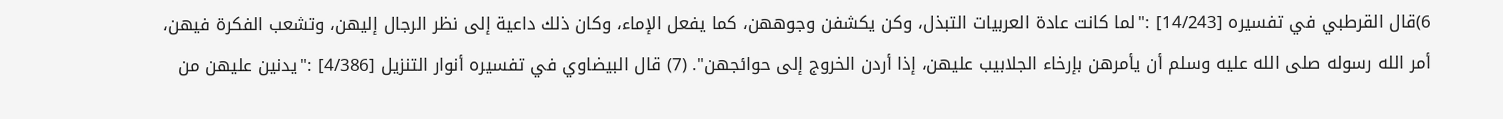6)قال القرطبي في تفسيره [14/243] :"لما كانت عادة العربيات التبذل، وكن يكشفن وجوههن، كما يفعل الإماء، وكان ذلك داعية إلى نظر الرجال إليهن، وتشعب الفكرة فيهن، أمر الله رسوله صلى الله عليه وسلم أن يأمرهن بإرخاء الجلابيب عليهن، إذا أردن الخروج إلى حوائجهن". (7) قال البيضاوي في تفسيره أنوار التنزيل [4/386] :"يدنين عليهن من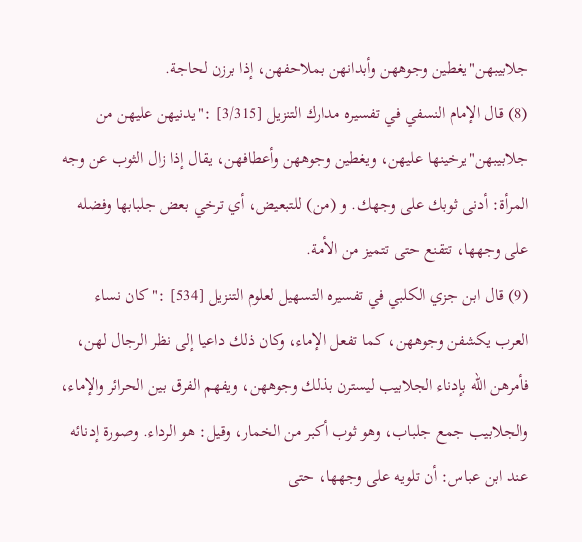جلابيبهن"يغطين وجوههن وأبدانهن بملاحفهن، إذا برزن لحاجة.
(8) قال الإمام النسفي في تفسيره مدارك التنزيل [3/315] :"يدنيهن عليهن من جلابيبهن"يرخينها عليهن، ويغطين وجوههن وأعطافهن، يقال إذا زال الثوب عن وجه المرأة: أدنى ثوبك على وجهك. و (من) للتبعيض، أي ترخي بعض جلبابها وفضله على وجهها، تتقنع حتى تتميز من الأمة.
(9) قال ابن جزي الكلبي في تفسيره التسهيل لعلوم التنزيل [534] :"كان نساء العرب يكشفن وجوههن، كما تفعل الإماء، وكان ذلك داعيا إلى نظر الرجال لهن، فأمرهن الله بإدناء الجلابيب ليسترن بذلك وجوههن، ويفهم الفرق بين الحرائر والإماء، والجلابيب جمع جلباب، وهو ثوب أكبر من الخمار، وقيل: هو الرداء. وصورة إدنائه عند ابن عباس: أن تلويه على وجهها، حتى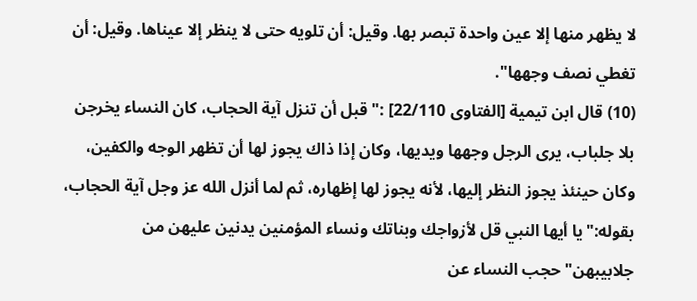لا يظهر منها إلا عين واحدة تبصر بها. وقيل: أن تلويه حتى لا ينظر إلا عيناها. وقيل: أن تغطي نصف وجهها".
(10) قال ابن تيمية [الفتاوى 22/110] :"قبل أن تنزل آية الحجاب، كان النساء يخرجن بلا جلباب، يرى الرجل وجهها ويديها، وكان إذا ذاك يجوز لها أن تظهر الوجه والكفين، وكان حينئذ يجوز النظر إليها، لأنه يجوز لها إظهاره، ثم لما أنزل الله عز وجل آية الحجاب، بقوله:"يا أيها النبي قل لأزواجك وبناتك ونساء المؤمنين يدنين عليهن من جلابيبهن"حجب النساء عن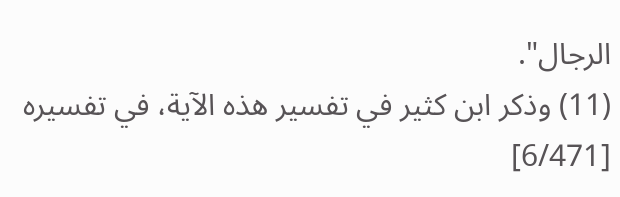الرجال".
(11) وذكر ابن كثير في تفسير هذه الآية، في تفسيره [6/471]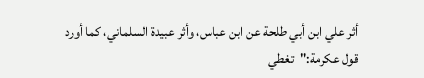أثر علي ابن أبي طلحة عن ابن عباس، وأثر عبيدة السلماني، كما أورد قول عكرمة:"تغطي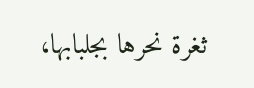ثغرة نحرها بجلبابها،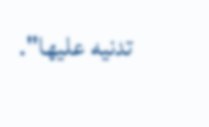تدنيه عليها".